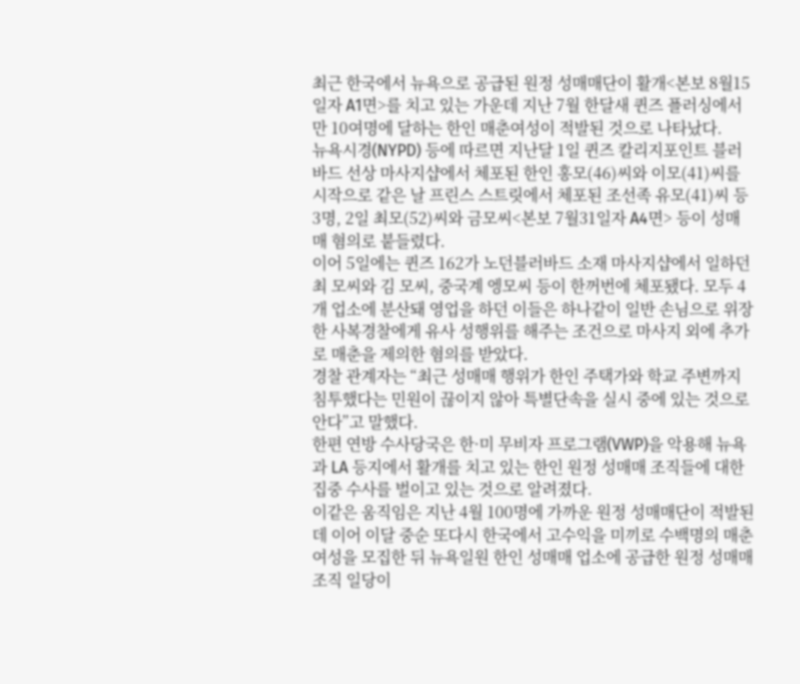최근 한국에서 뉴욕으로 공급된 원정 성매매단이 활개<본보 8월15일자 A1면>를 치고 있는 가운데 지난 7월 한달새 퀸즈 플러싱에서만 10여명에 달하는 한인 매춘여성이 적발된 것으로 나타났다.
뉴욕시경(NYPD) 등에 따르면 지난달 1일 퀸즈 칼리지포인트 블러바드 선상 마사지샵에서 체포된 한인 홍모(46)씨와 이모(41)씨를 시작으로 같은 날 프린스 스트릿에서 체포된 조선족 유모(41)씨 등 3명, 2일 최모(52)씨와 금모씨<본보 7월31일자 A4면> 등이 성매매 혐의로 붙들렸다.
이어 5일에는 퀸즈 162가 노던블러바드 소재 마사지샵에서 일하던 최 모씨와 김 모씨, 중국계 엥모씨 등이 한꺼번에 체포됐다. 모두 4개 업소에 분산돼 영업을 하던 이들은 하나같이 일반 손님으로 위장한 사복경찰에게 유사 성행위를 해주는 조건으로 마사지 외에 추가로 매춘을 제의한 혐의를 받았다.
경찰 관계자는 “최근 성매매 행위가 한인 주택가와 학교 주변까지 침투했다는 민원이 끊이지 않아 특별단속을 실시 중에 있는 것으로 안다”고 말했다.
한편 연방 수사당국은 한·미 무비자 프로그램(VWP)을 악용해 뉴욕과 LA 등지에서 활개를 치고 있는 한인 원정 성매매 조직들에 대한 집중 수사를 벌이고 있는 것으로 알려졌다.
이같은 움직임은 지난 4월 100명에 가까운 원정 성매매단이 적발된 데 이어 이달 중순 또다시 한국에서 고수익을 미끼로 수백명의 매춘여성을 모집한 뒤 뉴욕일원 한인 성매매 업소에 공급한 원정 성매매 조직 일당이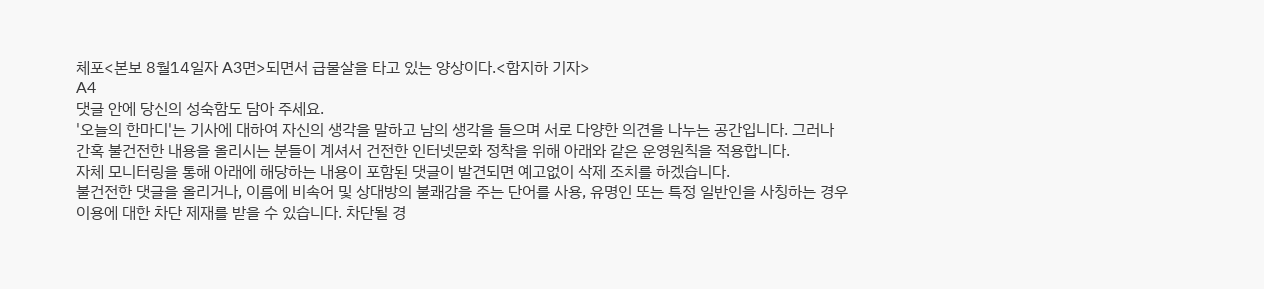체포<본보 8월14일자 A3면>되면서 급물살을 타고 있는 양상이다.<함지하 기자>
A4
댓글 안에 당신의 성숙함도 담아 주세요.
'오늘의 한마디'는 기사에 대하여 자신의 생각을 말하고 남의 생각을 들으며 서로 다양한 의견을 나누는 공간입니다. 그러나 간혹 불건전한 내용을 올리시는 분들이 계셔서 건전한 인터넷문화 정착을 위해 아래와 같은 운영원칙을 적용합니다.
자체 모니터링을 통해 아래에 해당하는 내용이 포함된 댓글이 발견되면 예고없이 삭제 조치를 하겠습니다.
불건전한 댓글을 올리거나, 이름에 비속어 및 상대방의 불쾌감을 주는 단어를 사용, 유명인 또는 특정 일반인을 사칭하는 경우 이용에 대한 차단 제재를 받을 수 있습니다. 차단될 경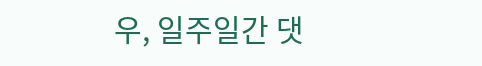우, 일주일간 댓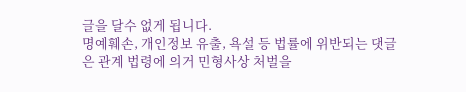글을 달수 없게 됩니다.
명예훼손, 개인정보 유출, 욕설 등 법률에 위반되는 댓글은 관계 법령에 의거 민형사상 처벌을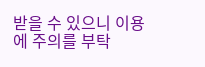받을 수 있으니 이용에 주의를 부탁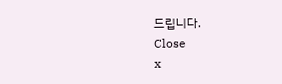드립니다.
Close
x